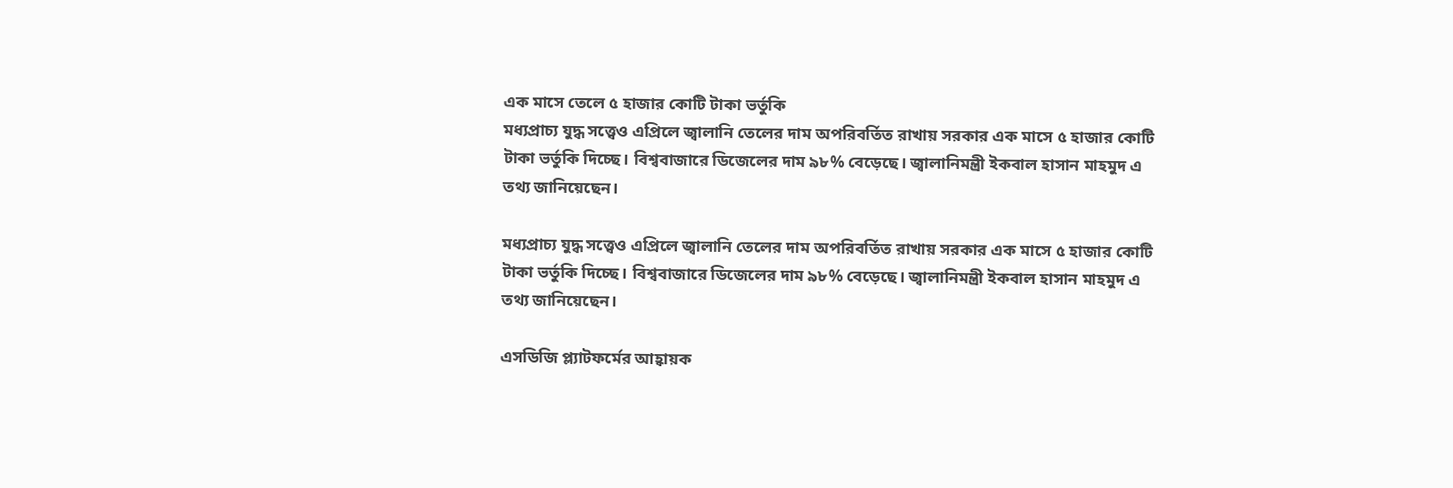এক মাসে তেলে ৫ হাজার কোটি টাকা ভর্তুকি
মধ্যপ্রাচ্য যুদ্ধ সত্ত্বেও এপ্রিলে জ্বালানি তেলের দাম অপরিবর্তিত রাখায় সরকার এক মাসে ৫ হাজার কোটি টাকা ভর্তুকি দিচ্ছে। বিশ্ববাজারে ডিজেলের দাম ৯৮% বেড়েছে। জ্বালানিমন্ত্রী ইকবাল হাসান মাহমুদ এ তথ্য জানিয়েছেন।

মধ্যপ্রাচ্য যুদ্ধ সত্ত্বেও এপ্রিলে জ্বালানি তেলের দাম অপরিবর্তিত রাখায় সরকার এক মাসে ৫ হাজার কোটি টাকা ভর্তুকি দিচ্ছে। বিশ্ববাজারে ডিজেলের দাম ৯৮% বেড়েছে। জ্বালানিমন্ত্রী ইকবাল হাসান মাহমুদ এ তথ্য জানিয়েছেন।

এসডিজি প্ল্যাটফর্মের আহ্বায়ক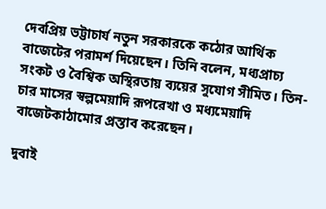দেবপ্রিয় ভট্টাচার্য নতুন সরকারকে কঠোর আর্থিক বাজেটের পরামর্শ দিয়েছেন। তিনি বলেন, মধ্যপ্রাচ্য সংকট ও বৈশ্বিক অস্থিরতায় ব্যয়ের সুযোগ সীমিত। তিন-চার মাসের স্বল্পমেয়াদি রূপরেখা ও মধ্যমেয়াদি বাজেটকাঠামোর প্রস্তাব করেছেন।

দুবাই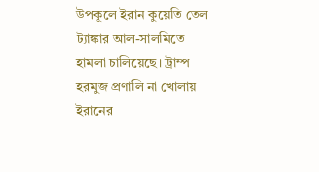উপকূলে ইরান কুয়েতি তেল ট্যাঙ্কার আল-সালমিতে হামলা চালিয়েছে। ট্রাম্প হরমুজ প্রণালি না খোলায় ইরানের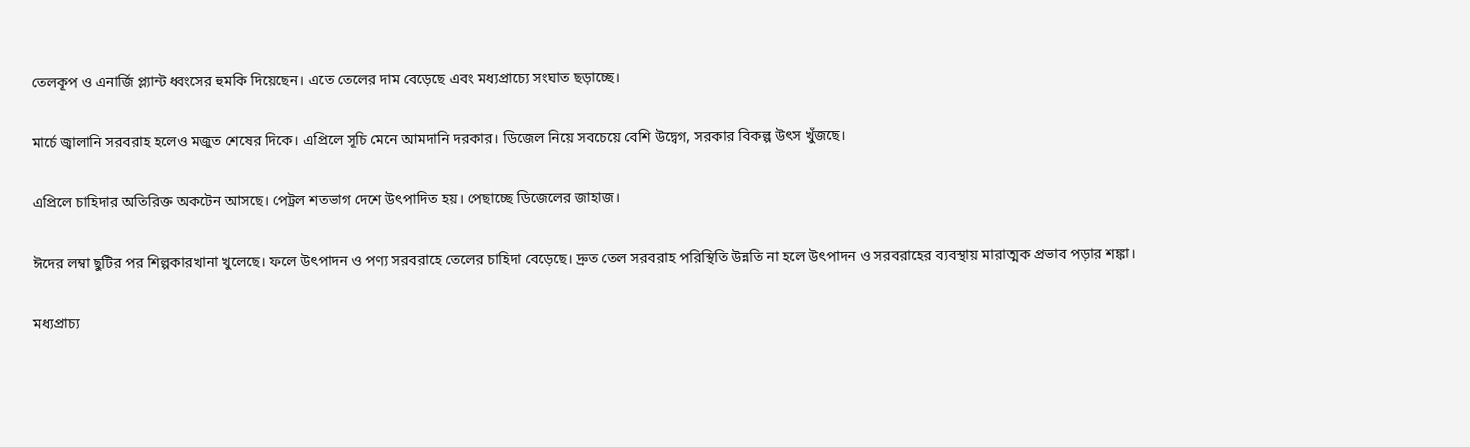তেলকূপ ও এনার্জি প্ল্যান্ট ধ্বংসের হুমকি দিয়েছেন। এতে তেলের দাম বেড়েছে এবং মধ্যপ্রাচ্যে সংঘাত ছড়াচ্ছে।

মার্চে জ্বালানি সরবরাহ হলেও মজুত শেষের দিকে। এপ্রিলে সূচি মেনে আমদানি দরকার। ডিজেল নিয়ে সবচেয়ে বেশি উদ্বেগ, সরকার বিকল্প উৎস খুঁজছে।

এপ্রিলে চাহিদার অতিরিক্ত অকটেন আসছে। পেট্রল শতভাগ দেশে উৎপাদিত হয়। পেছাচ্ছে ডিজেলের জাহাজ।

ঈদের লম্বা ছুটির পর শিল্পকারখানা খুলেছে। ফলে উৎপাদন ও পণ্য সরবরাহে তেলের চাহিদা বেড়েছে। দ্রুত তেল সরবরাহ পরিস্থিতি উন্নতি না হলে উৎপাদন ও সরবরাহের ব্যবস্থায় মারাত্মক প্রভাব পড়ার শঙ্কা।

মধ্যপ্রাচ্য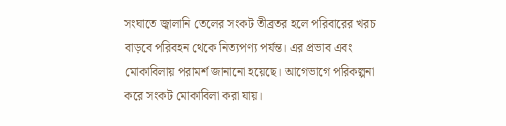সংঘাতে জ্বালানি তেলের সংকট তীব্রতর হলে পরিবারের খরচ বাড়বে পরিবহন থেকে নিত্যপণ্য পর্যন্ত। এর প্রভাব এবং মোকাবিলায় পরামর্শ জানানো হয়েছে। আগেভাগে পরিকল্পনা করে সংকট মোকাবিলা করা যায়।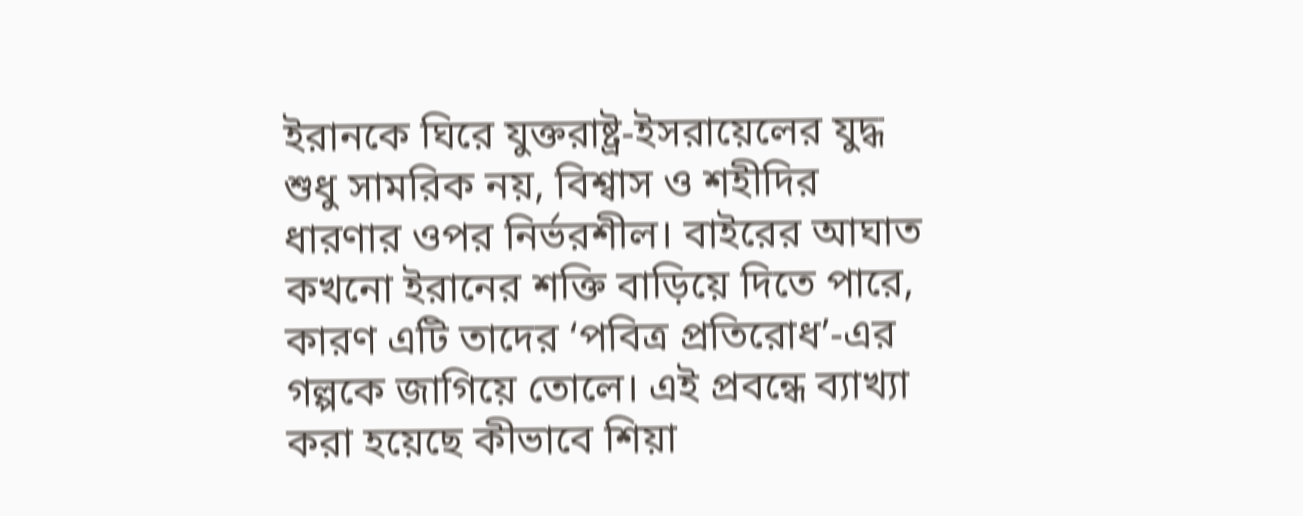ইরানকে ঘিরে যুক্তরাষ্ট্র-ইসরায়েলের যুদ্ধ শুধু সামরিক নয়, বিশ্বাস ও শহীদির ধারণার ওপর নির্ভরশীল। বাইরের আঘাত কখনো ইরানের শক্তি বাড়িয়ে দিতে পারে, কারণ এটি তাদের ‘পবিত্র প্রতিরোধ’-এর গল্পকে জাগিয়ে তোলে। এই প্রবন্ধে ব্যাখ্যা করা হয়েছে কীভাবে শিয়া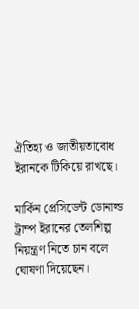ঐতিহ্য ও জাতীয়তাবোধ ইরানকে টিকিয়ে রাখছে।

মার্কিন প্রেসিডেন্ট ডোনাল্ড ট্রাম্প ইরানের তেলশিল্প নিয়ন্ত্রণ নিতে চান বলে ঘোষণা দিয়েছেন।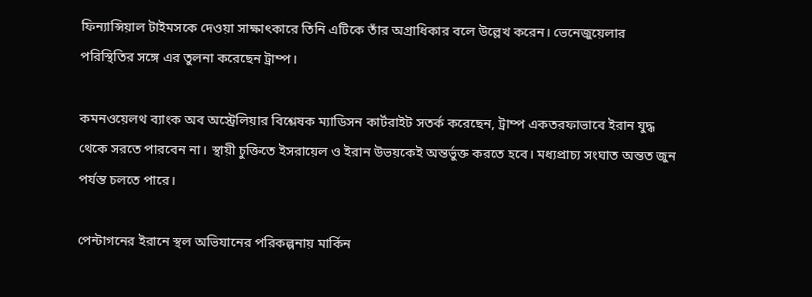ফিন্যান্সিয়াল টাইমসকে দেওয়া সাক্ষাৎকারে তিনি এটিকে তাঁর অগ্রাধিকার বলে উল্লেখ করেন। ভেনেজুয়েলার পরিস্থিতির সঙ্গে এর তুলনা করেছেন ট্রাম্প।

কমনওয়েলথ ব্যাংক অব অস্ট্রেলিয়ার বিশ্লেষক ম্যাডিসন কার্টরাইট সতর্ক করেছেন, ট্রাম্প একতরফাভাবে ইরান যুদ্ধ থেকে সরতে পারবেন না। স্থায়ী চুক্তিতে ইসরায়েল ও ইরান উভয়কেই অন্তর্ভুক্ত করতে হবে। মধ্যপ্রাচ্য সংঘাত অন্তত জুন পর্যন্ত চলতে পারে।

পেন্টাগনের ইরানে স্থল অভিযানের পরিকল্পনায় মার্কিন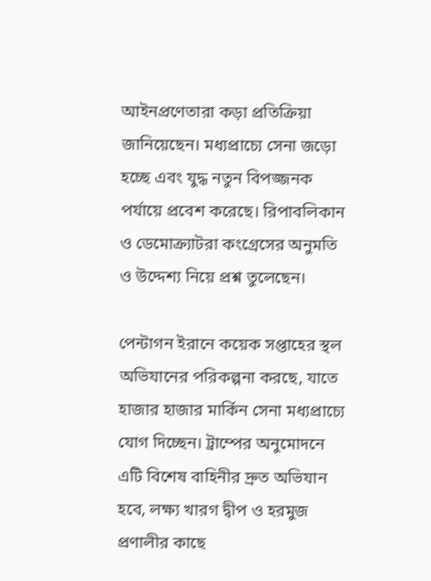আইনপ্রণেতারা কড়া প্রতিক্রিয়া জানিয়েছেন। মধ্যপ্রাচ্যে সেনা জড়ো হচ্ছে এবং যুদ্ধ নতুন বিপজ্জনক পর্যায়ে প্রবেশ করেছে। রিপাবলিকান ও ডেমোক্র্যাটরা কংগ্রেসের অনুমতি ও উদ্দেশ্য নিয়ে প্রশ্ন তুলেছেন।

পেন্টাগন ইরানে কয়েক সপ্তাহের স্থল অভিযানের পরিকল্পনা করছে, যাতে হাজার হাজার মার্কিন সেনা মধ্যপ্রাচ্যে যোগ দিচ্ছেন। ট্রাম্পের অনুমোদনে এটি বিশেষ বাহিনীর দ্রুত অভিযান হবে, লক্ষ্য খারগ দ্বীপ ও হরমুজ প্রণালীর কাছে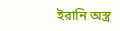ইরানি অস্ত্র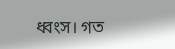ধ্বংস। গত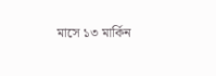মাসে ১৩ মার্কিন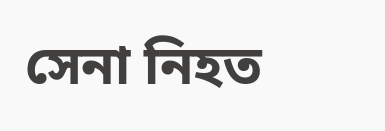সেনা নিহত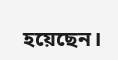হয়েছেন।